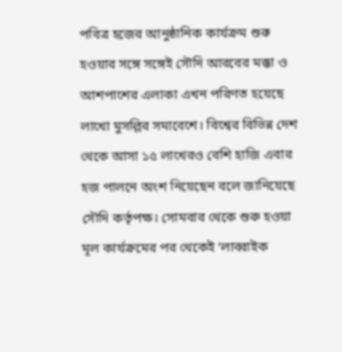পবিত্র হজের আনুষ্ঠানিক কার্যক্রম শুরু হওয়ার সঙ্গে সঙ্গেই সৌদি আরবের মক্কা ও আশপাশের এলাকা এখন পরিণত হয়েছে লাখো মুসল্লির সমাবেশে। বিশ্বের বিভিন্ন দেশ থেকে আসা ১৫ লাখেরও বেশি হাজি এবার হজ পালনে অংশ নিয়েছেন বলে জানিয়েছে সৌদি কর্তৃপক্ষ। সোমবার থেকে শুরু হওয়া মূল কার্যক্রমের পর থেকেই ‘লাব্বাইক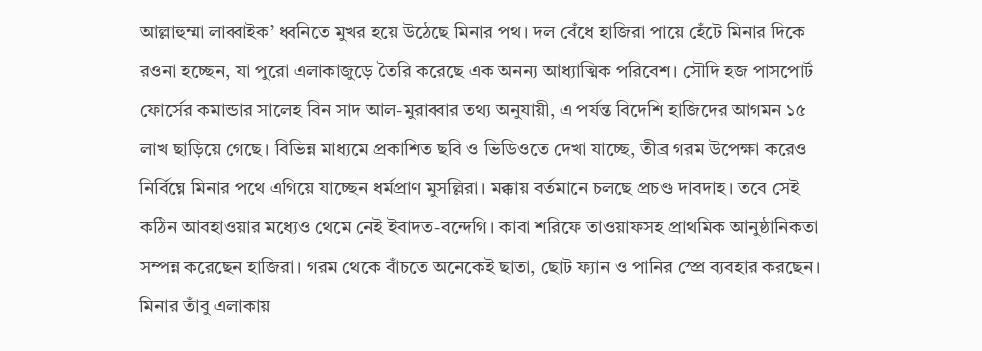আল্লাহুম্মা লাব্বাইক’ ধ্বনিতে মুখর হয়ে উঠেছে মিনার পথ। দল বেঁধে হাজিরা পায়ে হেঁটে মিনার দিকে রওনা হচ্ছেন, যা পুরো এলাকাজুড়ে তৈরি করেছে এক অনন্য আধ্যাত্মিক পরিবেশ। সৌদি হজ পাসপোর্ট ফোর্সের কমান্ডার সালেহ বিন সাদ আল-মুরাব্বার তথ্য অনুযায়ী, এ পর্যন্ত বিদেশি হাজিদের আগমন ১৫ লাখ ছাড়িয়ে গেছে। বিভিন্ন মাধ্যমে প্রকাশিত ছবি ও ভিডিওতে দেখা যাচ্ছে, তীব্র গরম উপেক্ষা করেও নির্বিঘ্নে মিনার পথে এগিয়ে যাচ্ছেন ধর্মপ্রাণ মুসল্লিরা। মক্কায় বর্তমানে চলছে প্রচণ্ড দাবদাহ। তবে সেই কঠিন আবহাওয়ার মধ্যেও থেমে নেই ইবাদত-বন্দেগি। কাবা শরিফে তাওয়াফসহ প্রাথমিক আনুষ্ঠানিকতা সম্পন্ন করেছেন হাজিরা। গরম থেকে বাঁচতে অনেকেই ছাতা, ছোট ফ্যান ও পানির স্প্রে ব্যবহার করছেন। মিনার তাঁবু এলাকায়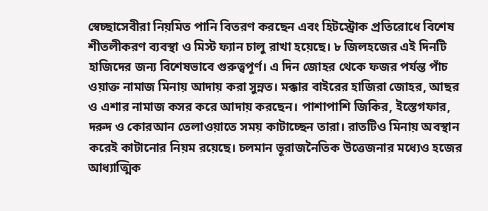স্বেচ্ছাসেবীরা নিয়মিত পানি বিতরণ করছেন এবং হিটস্ট্রোক প্রতিরোধে বিশেষ শীতলীকরণ ব্যবস্থা ও মিস্ট ফ্যান চালু রাখা হয়েছে। ৮ জিলহজের এই দিনটি হাজিদের জন্য বিশেষভাবে গুরুত্বপূর্ণ। এ দিন জোহর থেকে ফজর পর্যন্ত পাঁচ ওয়াক্ত নামাজ মিনায় আদায় করা সুন্নত। মক্কার বাইরের হাজিরা জোহর, আছর ও এশার নামাজ কসর করে আদায় করছেন। পাশাপাশি জিকির, ইস্তেগফার, দরুদ ও কোরআন তেলাওয়াতে সময় কাটাচ্ছেন তারা। রাতটিও মিনায় অবস্থান করেই কাটানোর নিয়ম রয়েছে। চলমান ভূরাজনৈতিক উত্তেজনার মধ্যেও হজের আধ্যাত্মিক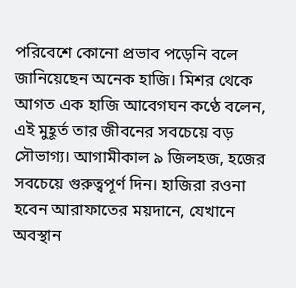পরিবেশে কোনো প্রভাব পড়েনি বলে জানিয়েছেন অনেক হাজি। মিশর থেকে আগত এক হাজি আবেগঘন কণ্ঠে বলেন, এই মুহূর্ত তার জীবনের সবচেয়ে বড় সৌভাগ্য। আগামীকাল ৯ জিলহজ, হজের সবচেয়ে গুরুত্বপূর্ণ দিন। হাজিরা রওনা হবেন আরাফাতের ময়দানে, যেখানে অবস্থান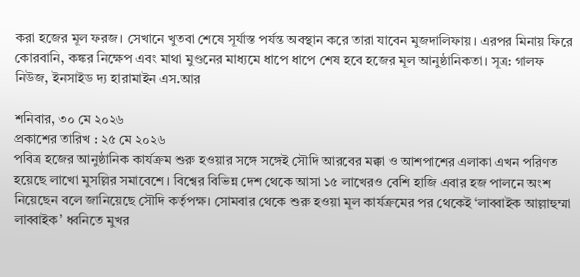করা হজের মূল ফরজ। সেখানে খুতবা শেষে সূর্যাস্ত পর্যন্ত অবস্থান করে তারা যাবেন মুজদালিফায়। এরপর মিনায় ফিরে কোরবানি, কঙ্কর নিক্ষেপ এবং মাথা মুণ্ডনের মাধ্যমে ধাপে ধাপে শেষ হবে হজের মূল আনুষ্ঠানিকতা। সূত্র: গালফ নিউজ, ইনসাইড দ্য হারামাইন এস.আর

শনিবার, ৩০ মে ২০২৬
প্রকাশের তারিখ : ২৫ মে ২০২৬
পবিত্র হজের আনুষ্ঠানিক কার্যক্রম শুরু হওয়ার সঙ্গে সঙ্গেই সৌদি আরবের মক্কা ও আশপাশের এলাকা এখন পরিণত হয়েছে লাখো মুসল্লির সমাবেশে। বিশ্বের বিভিন্ন দেশ থেকে আসা ১৫ লাখেরও বেশি হাজি এবার হজ পালনে অংশ নিয়েছেন বলে জানিয়েছে সৌদি কর্তৃপক্ষ। সোমবার থেকে শুরু হওয়া মূল কার্যক্রমের পর থেকেই ‘লাব্বাইক আল্লাহুম্মা লাব্বাইক’ ধ্বনিতে মুখর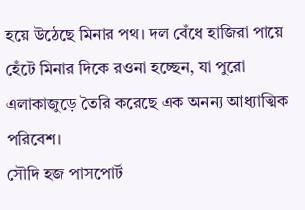হয়ে উঠেছে মিনার পথ। দল বেঁধে হাজিরা পায়ে হেঁটে মিনার দিকে রওনা হচ্ছেন, যা পুরো এলাকাজুড়ে তৈরি করেছে এক অনন্য আধ্যাত্মিক পরিবেশ।
সৌদি হজ পাসপোর্ট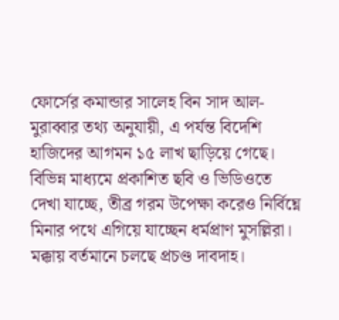ফোর্সের কমান্ডার সালেহ বিন সাদ আল-মুরাব্বার তথ্য অনুযায়ী, এ পর্যন্ত বিদেশি হাজিদের আগমন ১৫ লাখ ছাড়িয়ে গেছে। বিভিন্ন মাধ্যমে প্রকাশিত ছবি ও ভিডিওতে দেখা যাচ্ছে, তীব্র গরম উপেক্ষা করেও নির্বিঘ্নে মিনার পথে এগিয়ে যাচ্ছেন ধর্মপ্রাণ মুসল্লিরা।
মক্কায় বর্তমানে চলছে প্রচণ্ড দাবদাহ।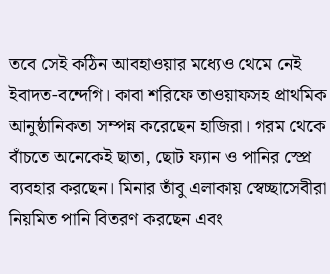তবে সেই কঠিন আবহাওয়ার মধ্যেও থেমে নেই ইবাদত-বন্দেগি। কাবা শরিফে তাওয়াফসহ প্রাথমিক আনুষ্ঠানিকতা সম্পন্ন করেছেন হাজিরা। গরম থেকে বাঁচতে অনেকেই ছাতা, ছোট ফ্যান ও পানির স্প্রে ব্যবহার করছেন। মিনার তাঁবু এলাকায় স্বেচ্ছাসেবীরা নিয়মিত পানি বিতরণ করছেন এবং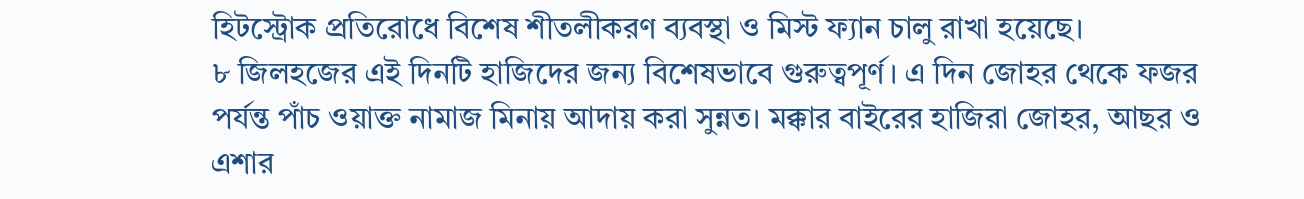হিটস্ট্রোক প্রতিরোধে বিশেষ শীতলীকরণ ব্যবস্থা ও মিস্ট ফ্যান চালু রাখা হয়েছে।
৮ জিলহজের এই দিনটি হাজিদের জন্য বিশেষভাবে গুরুত্বপূর্ণ। এ দিন জোহর থেকে ফজর পর্যন্ত পাঁচ ওয়াক্ত নামাজ মিনায় আদায় করা সুন্নত। মক্কার বাইরের হাজিরা জোহর, আছর ও এশার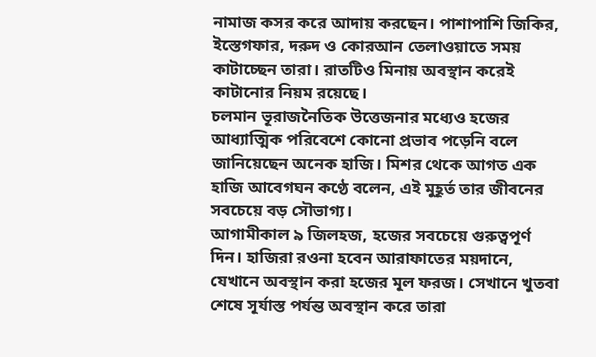নামাজ কসর করে আদায় করছেন। পাশাপাশি জিকির, ইস্তেগফার, দরুদ ও কোরআন তেলাওয়াতে সময় কাটাচ্ছেন তারা। রাতটিও মিনায় অবস্থান করেই কাটানোর নিয়ম রয়েছে।
চলমান ভূরাজনৈতিক উত্তেজনার মধ্যেও হজের আধ্যাত্মিক পরিবেশে কোনো প্রভাব পড়েনি বলে জানিয়েছেন অনেক হাজি। মিশর থেকে আগত এক হাজি আবেগঘন কণ্ঠে বলেন, এই মুহূর্ত তার জীবনের সবচেয়ে বড় সৌভাগ্য।
আগামীকাল ৯ জিলহজ, হজের সবচেয়ে গুরুত্বপূর্ণ দিন। হাজিরা রওনা হবেন আরাফাতের ময়দানে, যেখানে অবস্থান করা হজের মূল ফরজ। সেখানে খুতবা শেষে সূর্যাস্ত পর্যন্ত অবস্থান করে তারা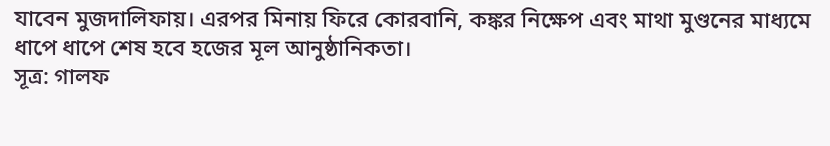যাবেন মুজদালিফায়। এরপর মিনায় ফিরে কোরবানি, কঙ্কর নিক্ষেপ এবং মাথা মুণ্ডনের মাধ্যমে ধাপে ধাপে শেষ হবে হজের মূল আনুষ্ঠানিকতা।
সূত্র: গালফ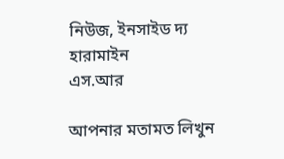নিউজ, ইনসাইড দ্য হারামাইন
এস.আর

আপনার মতামত লিখুন